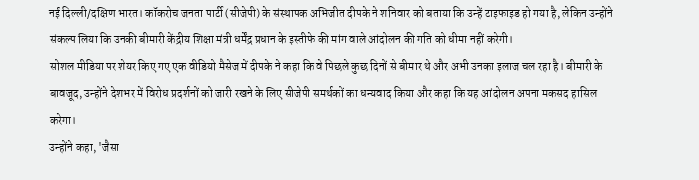नई दिल्ली/दक्षिण भारत। कॉकरोच जनता पार्टी (सीजेपी) के संस्थापक अभिजीत दीपके ने शनिवार को बताया कि उन्हें टाइफाइड हो गया है, लेकिन उन्होंने संकल्प लिया कि उनकी बीमारी केंद्रीय शिक्षा मंत्री धर्मेंद्र प्रधान के इस्तीफे की मांग वाले आंदोलन की गति को धीमा नहीं करेगी।
सोशल मीडिया पर शेयर किए गए एक वीडियो मैसेज में दीपके ने कहा कि वे पिछले कुछ दिनों से बीमार थे और अभी उनका इलाज चल रहा है। बीमारी के बावजूद, उन्होंने देशभर में विरोध प्रदर्शनों को जारी रखने के लिए सीजेपी समर्थकों का धन्यवाद किया और कहा कि यह आंदोलन अपना मकसद हासिल करेगा।
उन्होंने कहा, 'जैसा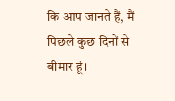कि आप जानते हैं, मैं पिछले कुछ दिनों से बीमार हूं।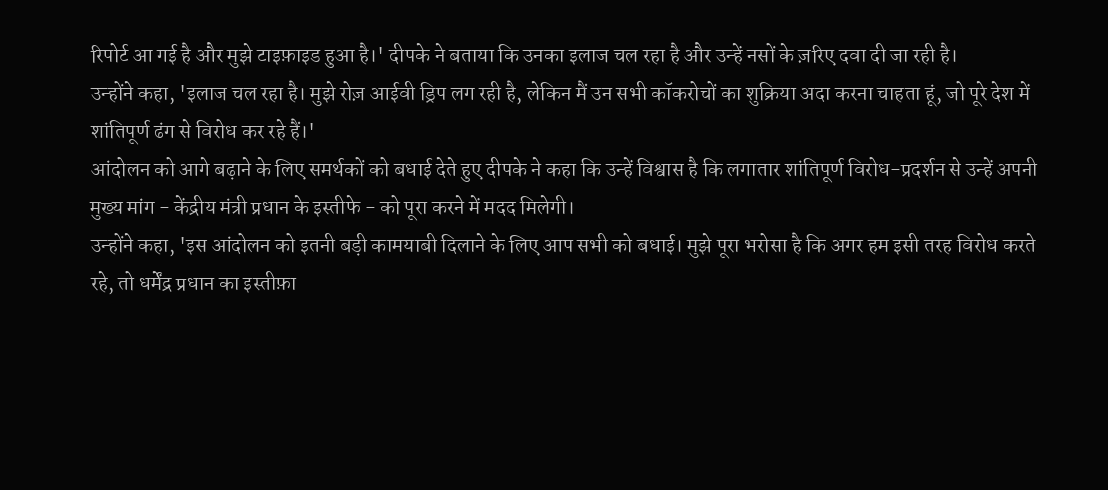रिपोर्ट आ गई है और मुझे टाइफ़ाइड हुआ है।' दीपके ने बताया कि उनका इलाज चल रहा है और उन्हें नसों के ज़रिए दवा दी जा रही है।
उन्होंने कहा, 'इलाज चल रहा है। मुझे रोज़ आईवी ड्रिप लग रही है, लेकिन मैं उन सभी कॉकरोचों का शुक्रिया अदा करना चाहता हूं, जो पूरे देश में शांतिपूर्ण ढंग से विरोध कर रहे हैं।'
आंदोलन को आगे बढ़ाने के लिए समर्थकों को बधाई देते हुए दीपके ने कहा कि उन्हें विश्वास है कि लगातार शांतिपूर्ण विरोध-प्रदर्शन से उन्हें अपनी मुख्य मांग - केंद्रीय मंत्री प्रधान के इस्तीफे - को पूरा करने में मदद मिलेगी।
उन्होंने कहा, 'इस आंदोलन को इतनी बड़ी कामयाबी दिलाने के लिए आप सभी को बधाई। मुझे पूरा भरोसा है कि अगर हम इसी तरह विरोध करते रहे, तो धर्मेंद्र प्रधान का इस्तीफ़ा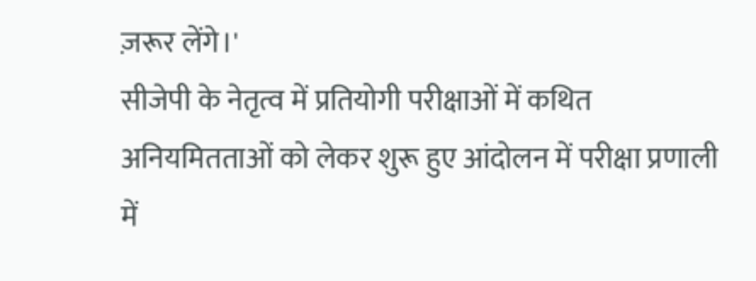ज़रूर लेंगे।'
सीजेपी के नेतृत्व में प्रतियोगी परीक्षाओं में कथित अनियमितताओं को लेकर शुरू हुए आंदोलन में परीक्षा प्रणाली में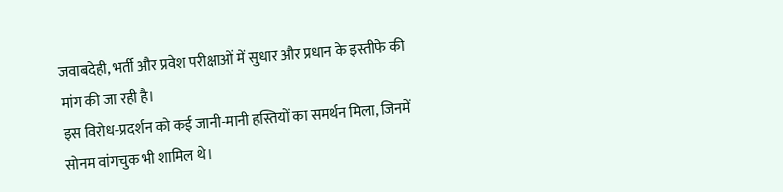जवाबदेही, भर्ती और प्रवेश परीक्षाओं में सुधार और प्रधान के इस्तीफे की मांग की जा रही है।
इस विरोध-प्रदर्शन को कई जानी-मानी हस्तियों का समर्थन मिला, जिनमें सोनम वांगचुक भी शामिल थे।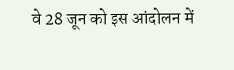वे 28 जून को इस आंदोलन में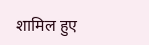शामिल हुए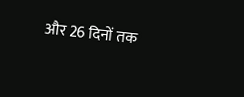और 26 दिनों तक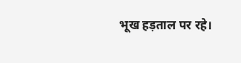भूख हड़ताल पर रहे।